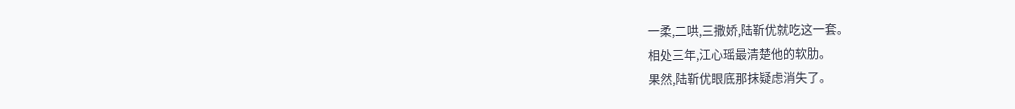一柔,二哄,三撒娇,陆靳优就吃这一套。
相处三年,江心瑶最清楚他的软肋。
果然,陆靳优眼底那抹疑虑消失了。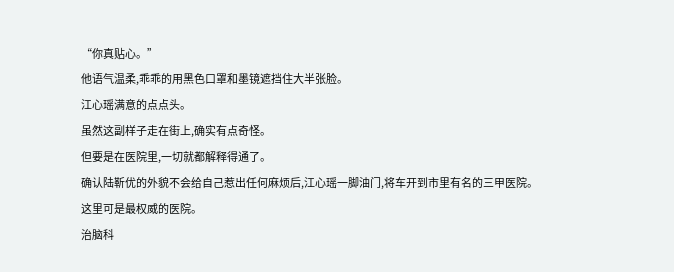“你真贴心。”
他语气温柔,乖乖的用黑色口罩和墨镜遮挡住大半张脸。
江心瑶满意的点点头。
虽然这副样子走在街上,确实有点奇怪。
但要是在医院里,一切就都解释得通了。
确认陆靳优的外貌不会给自己惹出任何麻烦后,江心瑶一脚油门,将车开到市里有名的三甲医院。
这里可是最权威的医院。
治脑科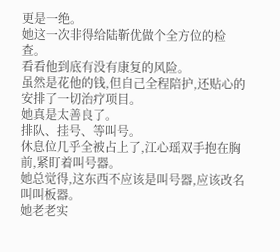更是一绝。
她这一次非得给陆靳优做个全方位的检查。
看看他到底有没有康复的风险。
虽然是花他的钱,但自己全程陪护,还贴心的安排了一切治疗项目。
她真是太善良了。
排队、挂号、等叫号。
休息位几乎全被占上了,江心瑶双手抱在胸前,紧盯着叫号器。
她总觉得,这东西不应该是叫号器,应该改名叫叫板器。
她老老实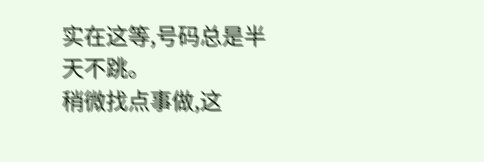实在这等,号码总是半天不跳。
稍微找点事做,这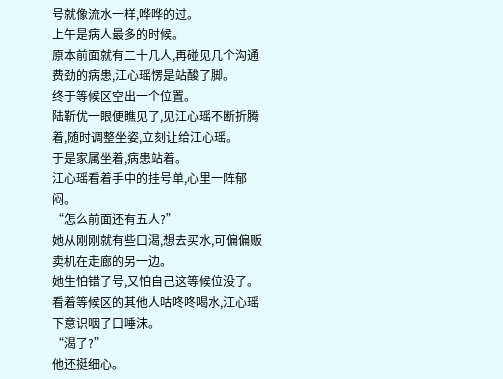号就像流水一样,哗哗的过。
上午是病人最多的时候。
原本前面就有二十几人,再碰见几个沟通费劲的病患,江心瑶愣是站酸了脚。
终于等候区空出一个位置。
陆靳优一眼便瞧见了,见江心瑶不断折腾着,随时调整坐姿,立刻让给江心瑶。
于是家属坐着,病患站着。
江心瑶看着手中的挂号单,心里一阵郁闷。
“怎么前面还有五人?”
她从刚刚就有些口渴,想去买水,可偏偏贩卖机在走廊的另一边。
她生怕错了号,又怕自己这等候位没了。
看着等候区的其他人咕咚咚喝水,江心瑶下意识咽了口唾沫。
“渴了?”
他还挺细心。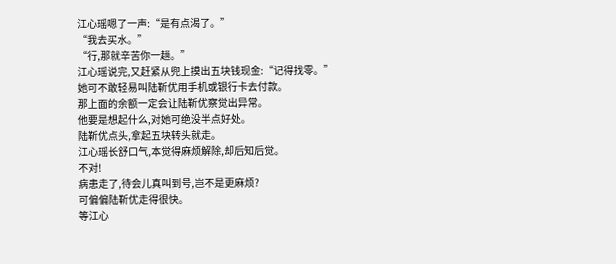江心瑶嗯了一声:“是有点渴了。”
“我去买水。”
“行,那就辛苦你一趟。”
江心瑶说完,又赶紧从兜上摸出五块钱现金:“记得找零。”
她可不敢轻易叫陆靳优用手机或银行卡去付款。
那上面的余额一定会让陆靳优察觉出异常。
他要是想起什么,对她可绝没半点好处。
陆靳优点头,拿起五块转头就走。
江心瑶长舒口气,本觉得麻烦解除,却后知后觉。
不对!
病患走了,待会儿真叫到号,岂不是更麻烦?
可偏偏陆靳优走得很快。
等江心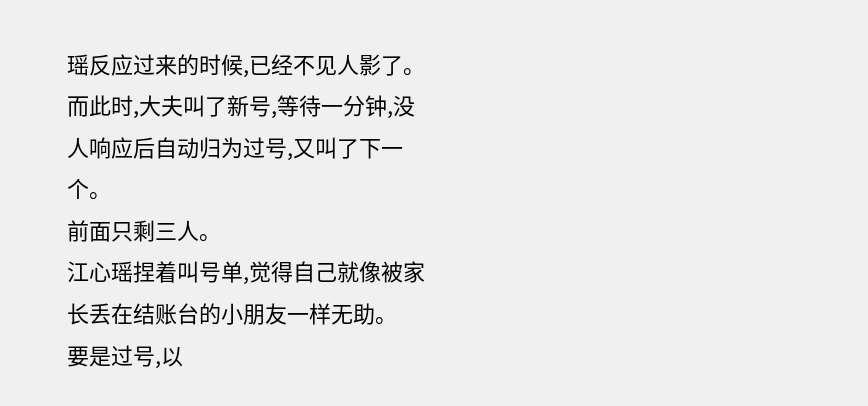瑶反应过来的时候,已经不见人影了。
而此时,大夫叫了新号,等待一分钟,没人响应后自动归为过号,又叫了下一个。
前面只剩三人。
江心瑶捏着叫号单,觉得自己就像被家长丢在结账台的小朋友一样无助。
要是过号,以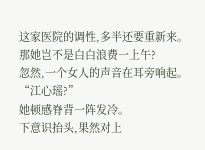这家医院的调性,多半还要重新来。
那她岂不是白白浪费一上午?
忽然,一个女人的声音在耳旁响起。
“江心瑶?”
她顿感脊背一阵发冷。
下意识抬头,果然对上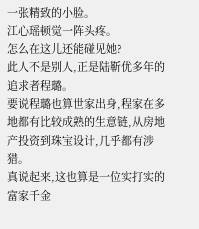一张精致的小脸。
江心瑶顿觉一阵头疼。
怎么在这儿还能碰见她?
此人不是别人,正是陆靳优多年的追求者程璐。
要说程璐也算世家出身,程家在多地都有比较成熟的生意链,从房地产投资到珠宝设计,几乎都有涉猎。
真说起来,这也算是一位实打实的富家千金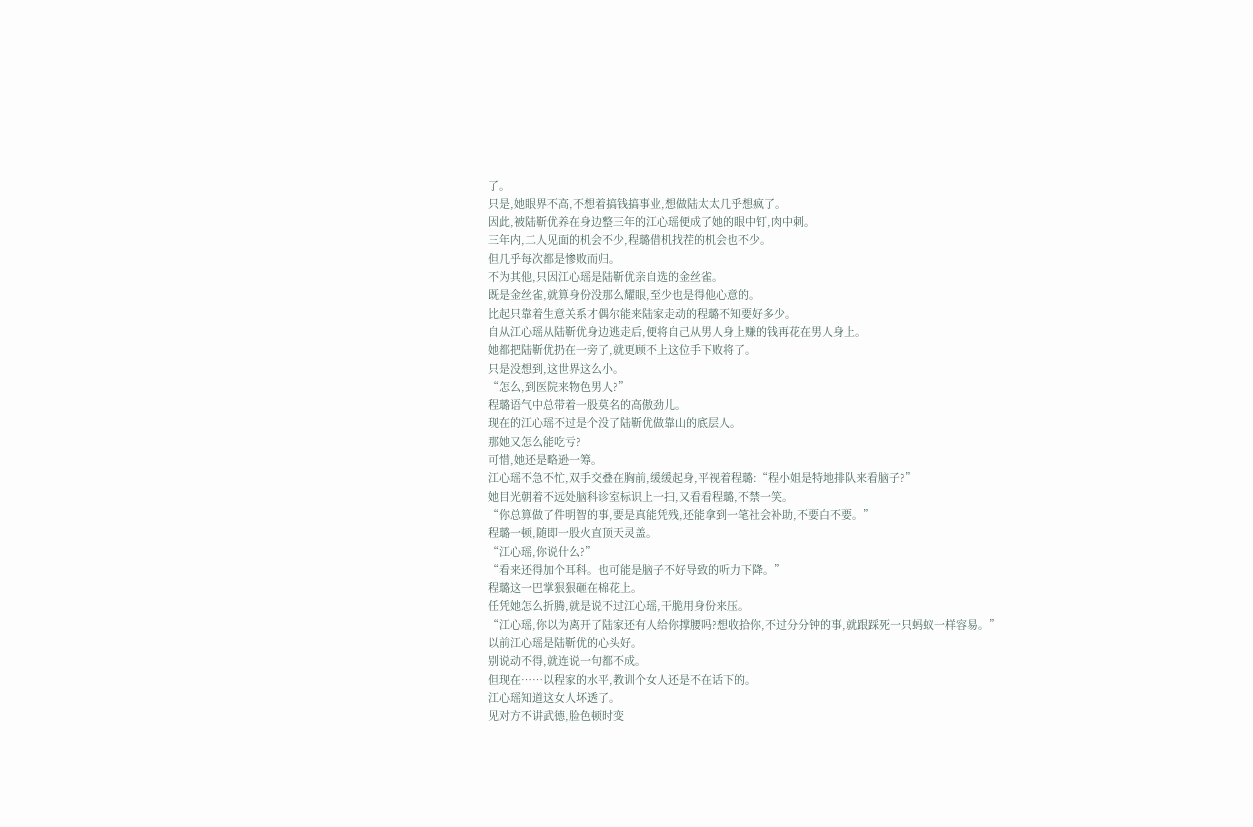了。
只是,她眼界不高,不想着搞钱搞事业,想做陆太太几乎想疯了。
因此,被陆靳优养在身边整三年的江心瑶便成了她的眼中钉,肉中刺。
三年内,二人见面的机会不少,程璐借机找茬的机会也不少。
但几乎每次都是惨败而归。
不为其他,只因江心瑶是陆靳优亲自选的金丝雀。
既是金丝雀,就算身份没那么耀眼,至少也是得他心意的。
比起只靠着生意关系才偶尔能来陆家走动的程璐不知要好多少。
自从江心瑶从陆靳优身边逃走后,便将自己从男人身上赚的钱再花在男人身上。
她都把陆靳优扔在一旁了,就更顾不上这位手下败将了。
只是没想到,这世界这么小。
“怎么,到医院来物色男人?”
程璐语气中总带着一股莫名的高傲劲儿。
现在的江心瑶不过是个没了陆靳优做靠山的底层人。
那她又怎么能吃亏?
可惜,她还是略逊一筹。
江心瑶不急不忙,双手交叠在胸前,缓缓起身,平视着程璐:“程小姐是特地排队来看脑子?”
她目光朝着不远处脑科诊室标识上一扫,又看看程璐,不禁一笑。
“你总算做了件明智的事,要是真能凭残,还能拿到一笔社会补助,不要白不要。”
程璐一顿,随即一股火直顶天灵盖。
“江心瑶,你说什么?”
“看来还得加个耳科。也可能是脑子不好导致的听力下降。”
程璐这一巴掌狠狠砸在棉花上。
任凭她怎么折腾,就是说不过江心瑶,干脆用身份来压。
“江心瑶,你以为离开了陆家还有人给你撑腰吗?想收拾你,不过分分钟的事,就跟踩死一只蚂蚁一样容易。”
以前江心瑶是陆靳优的心头好。
别说动不得,就连说一句都不成。
但现在……以程家的水平,教训个女人还是不在话下的。
江心瑶知道这女人坏透了。
见对方不讲武德,脸色顿时变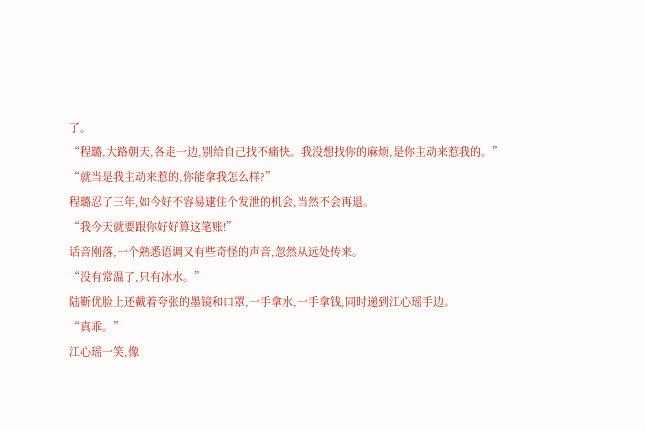了。
“程璐,大路朝天,各走一边,别给自己找不痛快。我没想找你的麻烦,是你主动来惹我的。”
“就当是我主动来惹的,你能拿我怎么样?”
程璐忍了三年,如今好不容易逮住个发泄的机会,当然不会再退。
“我今天就要跟你好好算这笔账!”
话音刚落,一个熟悉语调又有些奇怪的声音,忽然从远处传来。
“没有常温了,只有冰水。”
陆靳优脸上还戴着夸张的墨镜和口罩,一手拿水,一手拿钱,同时递到江心瑶手边。
“真乖。”
江心瑶一笑,像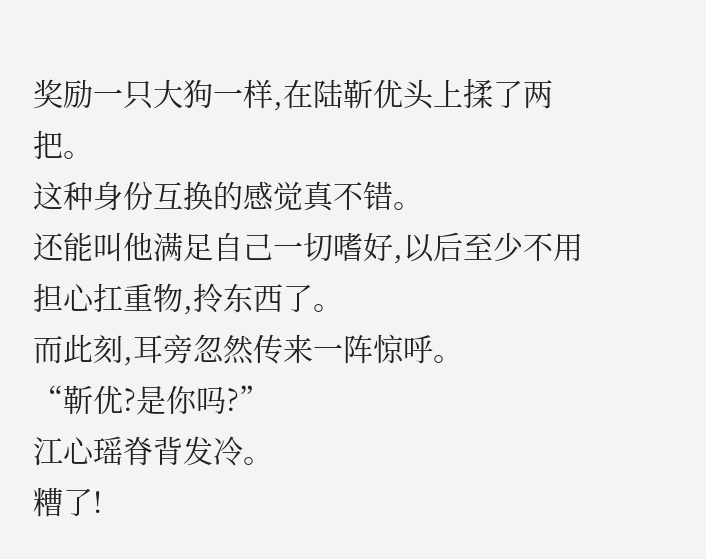奖励一只大狗一样,在陆靳优头上揉了两把。
这种身份互换的感觉真不错。
还能叫他满足自己一切嗜好,以后至少不用担心扛重物,拎东西了。
而此刻,耳旁忽然传来一阵惊呼。
“靳优?是你吗?”
江心瑶脊背发冷。
糟了!